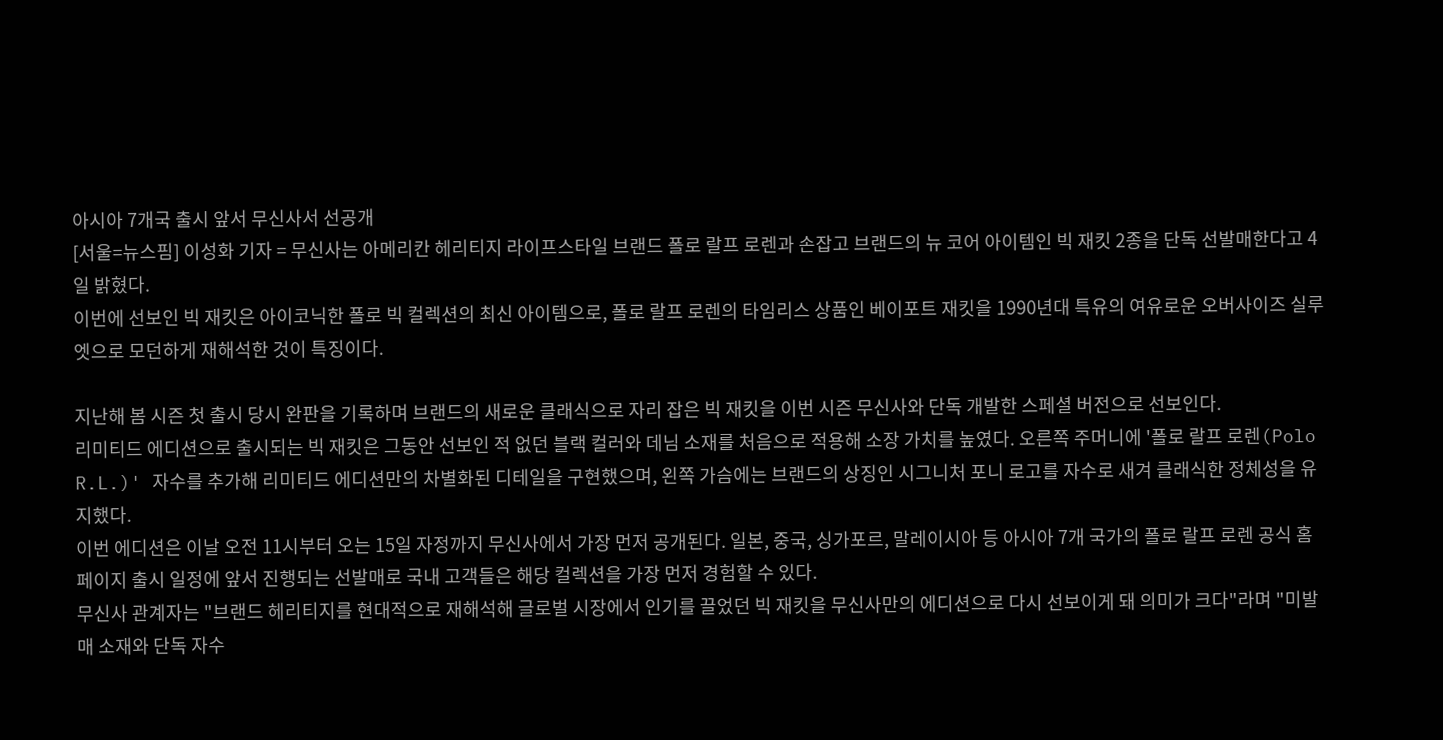아시아 7개국 출시 앞서 무신사서 선공개
[서울=뉴스핌] 이성화 기자 = 무신사는 아메리칸 헤리티지 라이프스타일 브랜드 폴로 랄프 로렌과 손잡고 브랜드의 뉴 코어 아이템인 빅 재킷 2종을 단독 선발매한다고 4일 밝혔다.
이번에 선보인 빅 재킷은 아이코닉한 폴로 빅 컬렉션의 최신 아이템으로, 폴로 랄프 로렌의 타임리스 상품인 베이포트 재킷을 1990년대 특유의 여유로운 오버사이즈 실루엣으로 모던하게 재해석한 것이 특징이다.

지난해 봄 시즌 첫 출시 당시 완판을 기록하며 브랜드의 새로운 클래식으로 자리 잡은 빅 재킷을 이번 시즌 무신사와 단독 개발한 스페셜 버전으로 선보인다.
리미티드 에디션으로 출시되는 빅 재킷은 그동안 선보인 적 없던 블랙 컬러와 데님 소재를 처음으로 적용해 소장 가치를 높였다. 오른쪽 주머니에 '폴로 랄프 로렌(Polo R.L.)' 자수를 추가해 리미티드 에디션만의 차별화된 디테일을 구현했으며, 왼쪽 가슴에는 브랜드의 상징인 시그니처 포니 로고를 자수로 새겨 클래식한 정체성을 유지했다.
이번 에디션은 이날 오전 11시부터 오는 15일 자정까지 무신사에서 가장 먼저 공개된다. 일본, 중국, 싱가포르, 말레이시아 등 아시아 7개 국가의 폴로 랄프 로렌 공식 홈페이지 출시 일정에 앞서 진행되는 선발매로 국내 고객들은 해당 컬렉션을 가장 먼저 경험할 수 있다.
무신사 관계자는 "브랜드 헤리티지를 현대적으로 재해석해 글로벌 시장에서 인기를 끌었던 빅 재킷을 무신사만의 에디션으로 다시 선보이게 돼 의미가 크다"라며 "미발매 소재와 단독 자수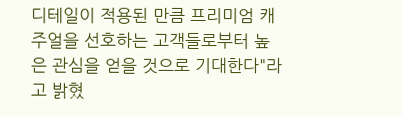디테일이 적용된 만큼 프리미엄 캐주얼을 선호하는 고객들로부터 높은 관심을 얻을 것으로 기대한다"라고 밝혔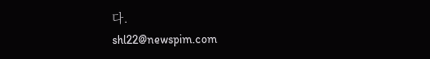다.
shl22@newspim.com